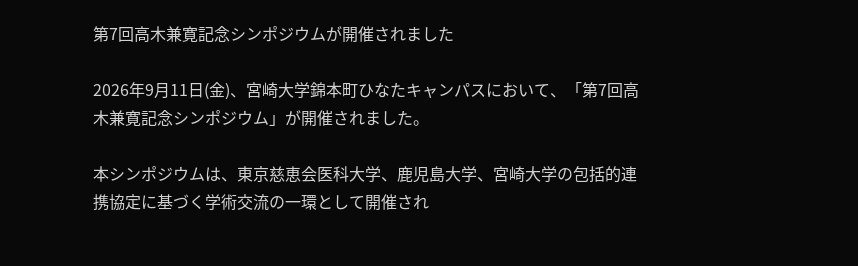第7回高木兼寛記念シンポジウムが開催されました

2026年9月11日(金)、宮崎大学錦本町ひなたキャンパスにおいて、「第7回高木兼寛記念シンポジウム」が開催されました。

本シンポジウムは、東京慈恵会医科大学、鹿児島大学、宮崎大学の包括的連携協定に基づく学術交流の一環として開催され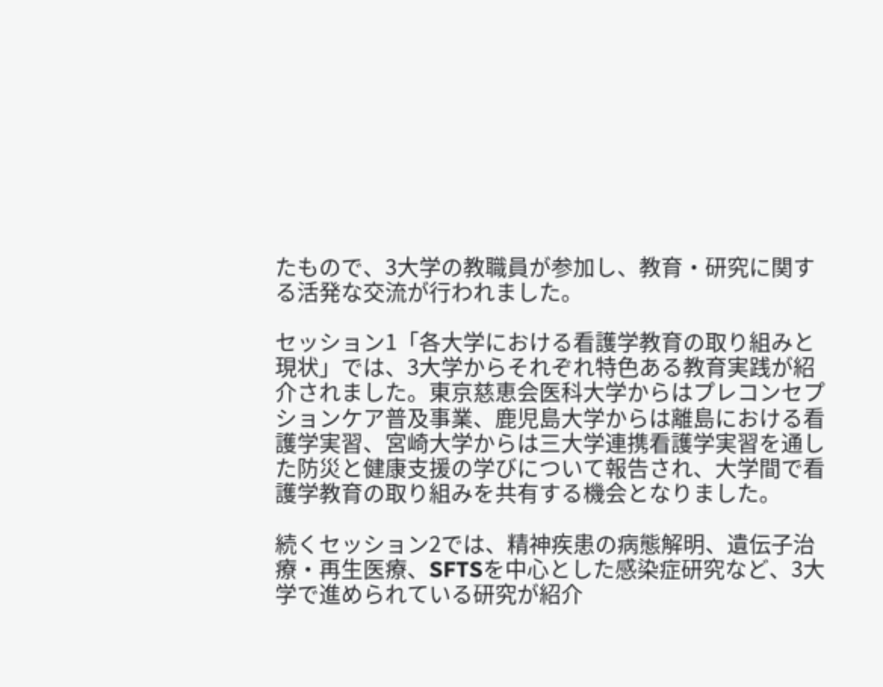たもので、3大学の教職員が参加し、教育・研究に関する活発な交流が行われました。

セッション1「各大学における看護学教育の取り組みと現状」では、3大学からそれぞれ特色ある教育実践が紹介されました。東京慈恵会医科大学からはプレコンセプションケア普及事業、鹿児島大学からは離島における看護学実習、宮崎大学からは三大学連携看護学実習を通した防災と健康支援の学びについて報告され、大学間で看護学教育の取り組みを共有する機会となりました。

続くセッション2では、精神疾患の病態解明、遺伝子治療・再生医療、SFTSを中心とした感染症研究など、3大学で進められている研究が紹介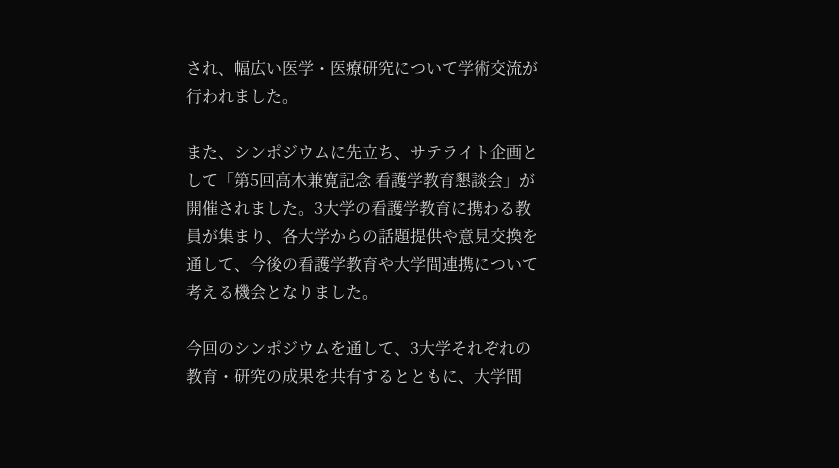され、幅広い医学・医療研究について学術交流が行われました。

また、シンポジウムに先立ち、サテライト企画として「第5回高木兼寛記念 看護学教育懇談会」が開催されました。3大学の看護学教育に携わる教員が集まり、各大学からの話題提供や意見交換を通して、今後の看護学教育や大学間連携について考える機会となりました。

今回のシンポジウムを通して、3大学それぞれの教育・研究の成果を共有するとともに、大学間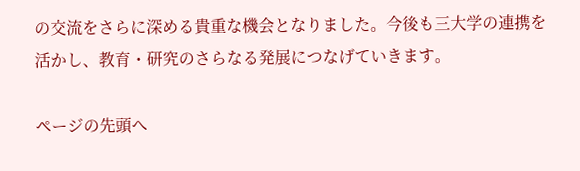の交流をさらに深める貴重な機会となりました。今後も三大学の連携を活かし、教育・研究のさらなる発展につなげていきます。

ページの先頭へ